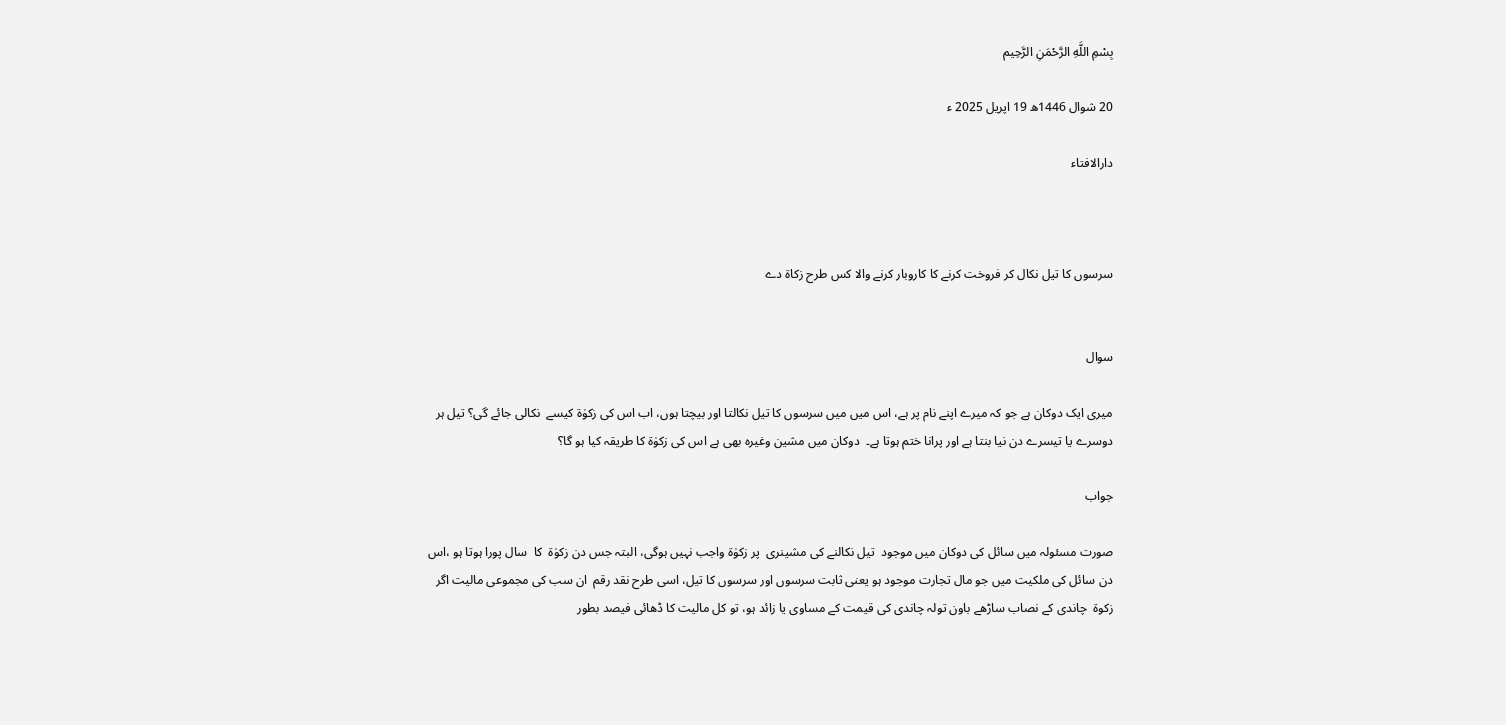بِسْمِ اللَّهِ الرَّحْمَنِ الرَّحِيم

20 شوال 1446ھ 19 اپریل 2025 ء

دارالافتاء



سرسوں کا تیل نکال کر فروخت کرنے کا کاروبار کرنے والا کس طرح زکاۃ دے


سوال

میری ایک دوکان ہے جو کہ میرے اپنے نام پر ہے، اس میں میں سرسوں کا تیل نکالتا اور بیچتا ہوں، اب اس کی زکوٰۃ کیسے  نکالی جائے گی؟ تیل ہر دوسرے یا تیسرے دن نیا بنتا ہے اور پرانا ختم ہوتا ہے۔  دوکان میں مشین وغیرہ بھی ہے اس کی زکوٰۃ کا طریقہ کیا ہو گا؟

جواب

صورت مسئولہ میں سائل کی دوکان میں موجود  تیل نکالنے کی مشینری  پر زکوٰة واجب نہیں ہوگی، البتہ جس دن زکوٰۃ  کا  سال پورا ہوتا ہو ،اس دن سائل کی ملکیت میں جو مال تجارت موجود ہو یعنی ثابت سرسوں اور سرسوں کا تیل، اسی طرح نقد رقم  ان سب کی مجموعی مالیت اگر زکوۃ  چاندی کے نصاب ساڑھے باون تولہ چاندی کی قیمت کے مساوی یا زائد ہو، تو کل مالیت کا ڈھائی فیصد بطور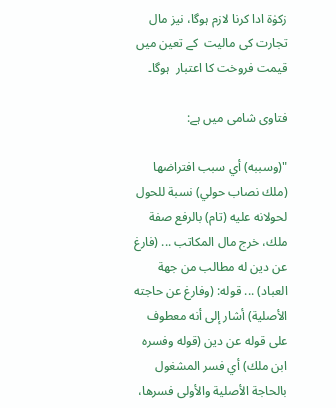زکوٰة ادا کرنا لازم ہوگا، نیز مال تجارت کی مالیت  کے تعین میں قیمت فروخت کا اعتبار  ہوگا۔

فتاوی شامی میں ہے:

"(وسببه) أي سبب افتراضها (ملك نصاب حولي) نسبة للحول لحولانه عليه (تام) بالرفع صفة ملك، خرج مال المكاتب ... (فارغ عن دين له مطالب من جهة العباد) ... قوله: (وفارغ عن حاجته الأصلية) أشار إلى أنه معطوف على قوله عن دين (قوله وفسره ابن ملك) أي فسر المشغول بالحاجة الأصلية والأولى فسرها،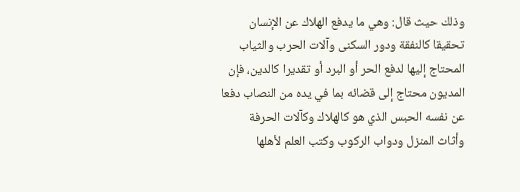وذلك حيث قال: وهي ما يدفع الهلاك عن الإنسان تحقيقا كالنفقة ودور السكنى وآلات الحرب والثياب المحتاج إليها لدفع الحر أو البرد أو تقديرا كالدين، فإن المديون محتاج إلى قضائه بما في يده من النصاب دفعا عن نفسه الحبس الذي هو كالهلاك وكآلات الحرفة وأثاث المنزل ودواب الركوب وكتب العلم لأهلها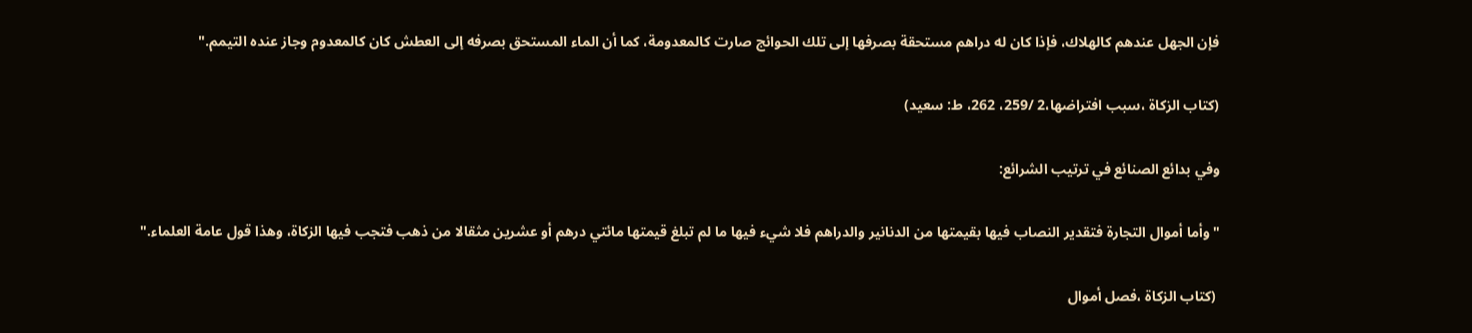فإن الجهل عندهم كالهلاك، فإذا كان له دراهم مستحقة بصرفها إلى تلك الحوائج صارت كالمعدومة، كما أن الماء المستحق بصرفه إلى العطش كان كالمعدوم وجاز عنده التيمم."

(كتاب الزكاة ،سبب افتراضها،2 /259، 262، ط: سعید)

وفي بدائع الصنائع في ترتيب الشرائع:

"وأما أموال التجارة فتقدير النصاب فيها بقيمتها من الدنانير والدراهم فلا شيء فيها ما لم تبلغ قيمتها مائتي درهم أو عشرين مثقالا من ذهب فتجب فيها الزكاة، وهذا قول عامة العلماء."

 (كتاب الزكاة ،فصل أموال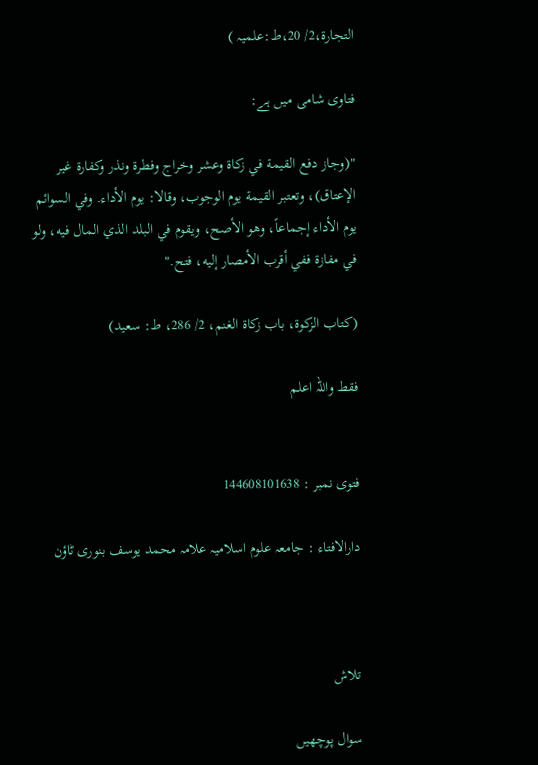التجارة،2/ 20،ط:علمیہ )

فتاوی شامی میں ہے:

"(وجاز دفع القیمة في زكاة وعشر وخراج وفطرة ونذر وكفارة غير الإعتاق)، وتعتبر القيمة يوم الوجوب، وقالا: يوم الأداء. وفي السوائم يوم الأداء إجماعاً، وهو الأصح، ويقوم في البلد الذي المال فيه، ولو في مفازة ففي أقرب الأمصار إليه، فتح."

(کتاب الزکوۃ، باب زکاۃ الغنم، 2/ 286، ط: سعید)

فقط واللہ اعلم


فتوی نمبر : 144608101638

دارالافتاء : جامعہ علوم اسلامیہ علامہ محمد یوسف بنوری ٹاؤن



تلاش

سوال پوچھیں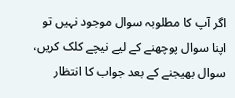اگر آپ کا مطلوبہ سوال موجود نہیں تو اپنا سوال پوچھنے کے لیے نیچے کلک کریں، سوال بھیجنے کے بعد جواب کا انتظار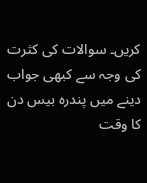کریں۔ سوالات کی کثرت کی وجہ سے کبھی جواب دینے میں پندرہ بیس دن کا وقت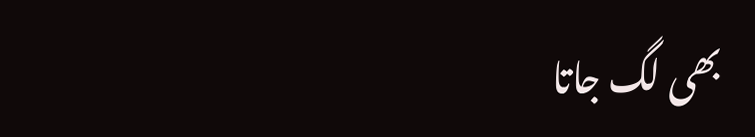بھی لگ جاتا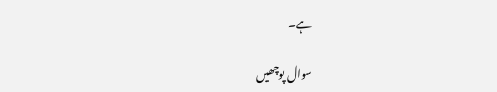ہے۔

سوال پوچھیں